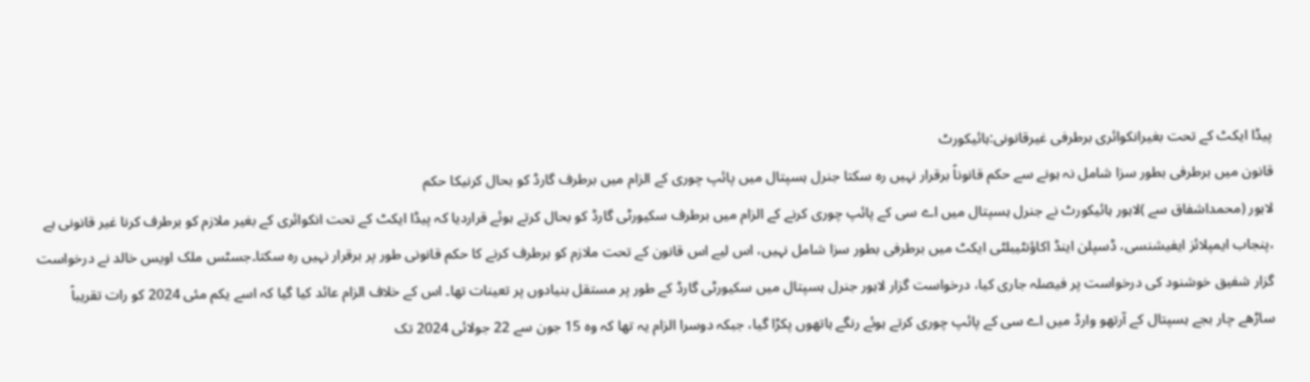پیڈا ایکٹ کے تحت بغیرانکوائری برطرفی غیرقانونی:ہائیکورٹ
قانون میں برطرفی بطور سزا شامل نہ ہونے سے حکم قانوناً برقرار نہیں رہ سکتا جنرل ہسپتال میں پائپ چوری کے الزام میں برطرف گارڈ کو بحال کرنیکا حکم
لاہور (محمداشفاق سے )لاہور ہائیکورٹ نے جنرل ہسپتال میں اے سی کے پائپ چوری کرنے کے الزام میں برطرف سکیورٹی گارڈ کو بحال کرتے ہوئے قراردیا کہ پیڈا ایکٹ کے تحت انکوائری کے بغیر ملازم کو برطرف کرنا غیر قانونی ہے ،پنجاب ایمپلائز ایفیشنسی، ڈسپلن اینڈ اکاؤنٹیبلٹی ایکٹ میں برطرفی بطور سزا شامل نہیں، اس لیے اس قانون کے تحت ملازم کو برطرف کرنے کا حکم قانونی طور پر برقرار نہیں رہ سکتا۔جسٹس ملک اویس خالد نے درخواست گزار شفیق خوشنود کی درخواست پر فیصلہ جاری کیا، درخواست گزار لاہور جنرل ہسپتال میں سکیورٹی گارڈ کے طور پر مستقل بنیادوں پر تعینات تھا۔ اس کے خلاف الزام عائد کیا گیا کہ اسے یکم مئی 2024 کو رات تقریباً ساڑھے چار بجے ہسپتال کے آرتھو وارڈ میں اے سی کے پائپ چوری کرتے ہوئے رنگے ہاتھوں پکڑا گیا، جبکہ دوسرا الزام یہ تھا کہ وہ 15 جون سے 22 جولائی 2024 تک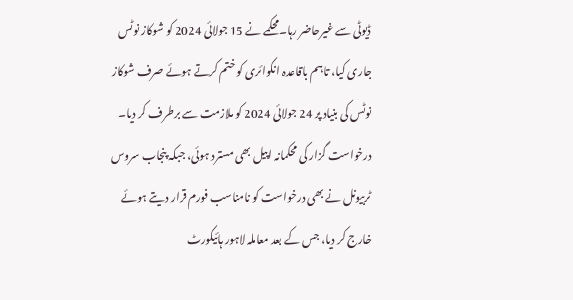ڈیوٹی سے غیرحاضر رہا۔محکمے نے 15 جولائی 2024 کو شوکاز نوٹس جاری کیا، تاہم باقاعدہ انکوائری کو ختم کرتے ہوئے صرف شوکاز نوٹس کی بنیاد پر 24 جولائی 2024 کو ملازمت سے برطرف کر دیا۔
درخواست گزار کی محکمانہ اپیل بھی مسترد ہوئی، جبکہ پنجاب سروس ٹربیونل نے بھی درخواست کو نامناسب فورم قرار دیتے ہوئے خارج کر دیا، جس کے بعد معاملہ لاہور ہائیکورٹ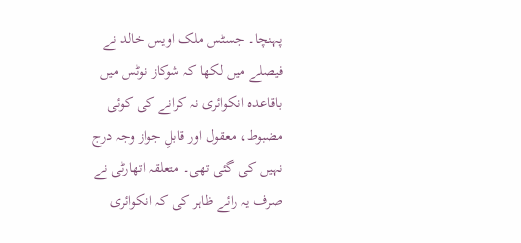پہنچا۔ جسٹس ملک اویس خالد نے فیصلے میں لکھا کہ شوکاز نوٹس میں باقاعدہ انکوائری نہ کرانے کی کوئی مضبوط، معقول اور قابلِ جواز وجہ درج نہیں کی گئی تھی۔ متعلقہ اتھارٹی نے صرف یہ رائے ظاہر کی کہ انکوائری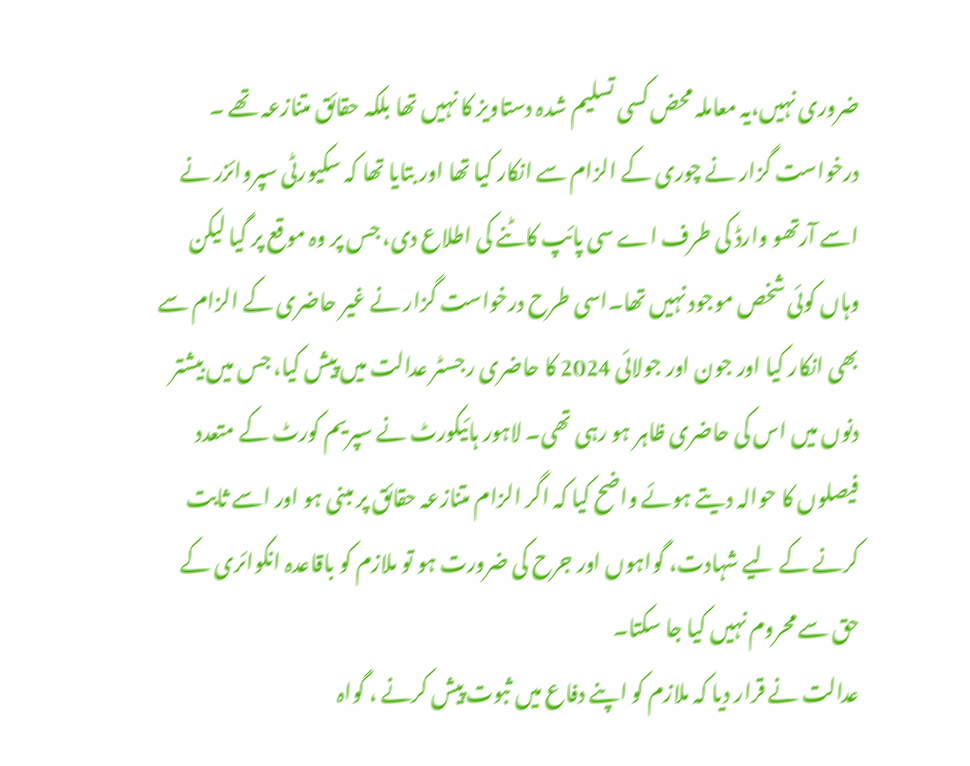ضروری نہیں،یہ معاملہ محض کسی تسلیم شدہ دستاویز کا نہیں تھا بلکہ حقائق متنازعہ تھے ۔ درخواست گزار نے چوری کے الزام سے انکار کیا تھا اور بتایا تھا کہ سکیورٹی سپروائزر نے اسے آرتھو وارڈ کی طرف اے سی پائپ کاٹنے کی اطلاع دی، جس پر وہ موقع پر گیا لیکن وہاں کوئی شخص موجود نہیں تھا۔اسی طرح درخواست گزار نے غیر حاضری کے الزام سے بھی انکار کیا اور جون اور جولائی 2024 کا حاضری رجسٹر عدالت میں پیش کیا، جس میں بیشتر دنوں میں اس کی حاضری ظاہر ہو رہی تھی۔ لاہور ہائیکورٹ نے سپریم کورٹ کے متعدد فیصلوں کا حوالہ دیتے ہوئے واضح کیا کہ اگر الزام متنازعہ حقائق پر مبنی ہو اور اسے ثابت کرنے کے لیے شہادت، گواہوں اور جرح کی ضرورت ہو تو ملازم کو باقاعدہ انکوائری کے حق سے محروم نہیں کیا جا سکتا۔
عدالت نے قرار دیا کہ ملازم کو اپنے دفاع میں ثبوت پیش کرنے ، گواہ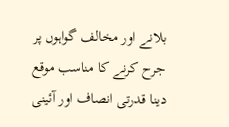بلانے اور مخالف گواہوں پر جرح کرنے کا مناسب موقع دینا قدرتی انصاف اور آئینی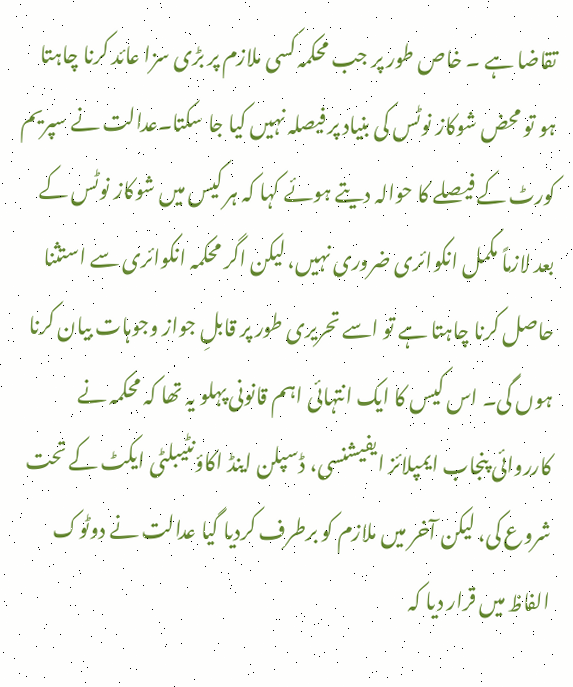تقاضا ہے ۔ خاص طور پر جب محکمہ کسی ملازم پر بڑی سزا عائد کرنا چاہتا ہو تو محض شوکاز نوٹس کی بنیاد پر فیصلہ نہیں کیا جا سکتا۔عدالت نے سپریم کورٹ کے فیصلے کا حوالہ دیتے ہوئے کہا کہ ہر کیس میں شوکاز نوٹس کے بعد لازماً مکمل انکوائری ضروری نہیں، لیکن اگر محکمہ انکوائری سے استثنا حاصل کرنا چاہتا ہے تو اسے تحریری طور پر قابلِ جواز وجوہات بیان کرنا ہوں گی۔ اس کیس کا ایک انتہائی اہم قانونی پہلو یہ تھا کہ محکمہ نے کارروائی پنجاب ایمپلائز ایفیشنسی، ڈسپلن اینڈ اکاؤنٹیبلٹی ایکٹ کے تحت شروع کی، لیکن آخر میں ملازم کو برطرف کردیا گیا عدالت نے دوٹوک الفاظ میں قرار دیا کہ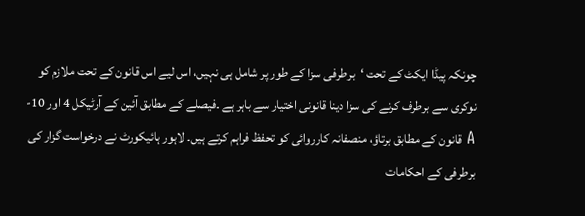چونکہ پیڈا ایکٹ کے تحت ‘برطرفی سزا کے طور پر شامل ہی نہیں، اس لیے اس قانون کے تحت ملازم کو نوکری سے برطرف کرنے کی سزا دینا قانونی اختیار سے باہر ہے ۔فیصلے کے مطابق آئین کے آرٹیکل 4 اور 10-A قانون کے مطابق برتاؤ، منصفانہ کارروائی کو تحفظ فراہم کرتے ہیں۔ لاہور ہائیکورٹ نے درخواست گزار کی برطرفی کے احکامات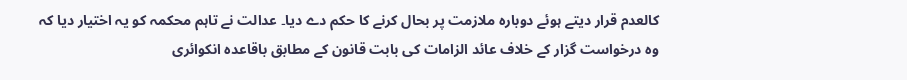کالعدم قرار دیتے ہوئے دوبارہ ملازمت پر بحال کرنے کا حکم دے دیا۔ عدالت نے تاہم محکمہ کو یہ اختیار دیا کہ وہ درخواست گزار کے خلاف عائد الزامات کی بابت قانون کے مطابق باقاعدہ انکوائری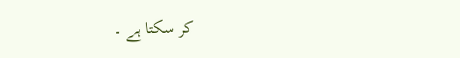کر سکتا ہے ۔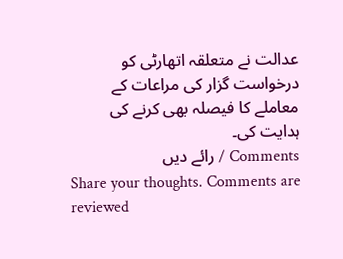عدالت نے متعلقہ اتھارٹی کو درخواست گزار کی مراعات کے معاملے کا فیصلہ بھی کرنے کی ہدایت کی۔
Comments / رائے دیں
Share your thoughts. Comments are reviewed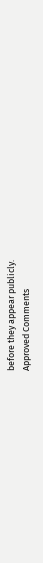before they appear publicly.
Approved Comments